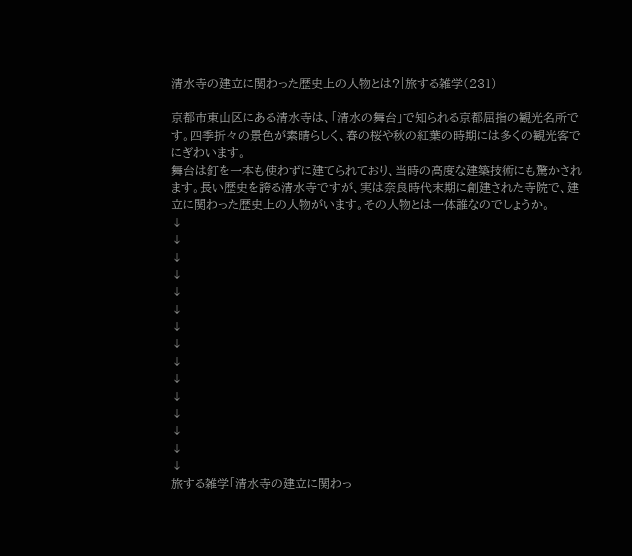清水寺の建立に関わった歴史上の人物とは?|旅する雑学(231)

京都市東山区にある清水寺は、「清水の舞台」で知られる京都屈指の観光名所です。四季折々の景色が素晴らしく、春の桜や秋の紅葉の時期には多くの観光客でにぎわいます。
舞台は釘を一本も使わずに建てられており、当時の高度な建築技術にも驚かされます。長い歴史を誇る清水寺ですが、実は奈良時代末期に創建された寺院で、建立に関わった歴史上の人物がいます。その人物とは一体誰なのでしょうか。
↓
↓
↓
↓
↓
↓
↓
↓
↓
↓
↓
↓
↓
↓
↓
旅する雑学「清水寺の建立に関わっ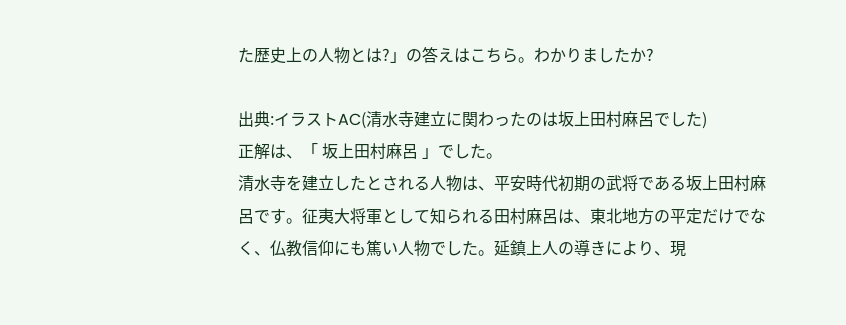た歴史上の人物とは?」の答えはこちら。わかりましたか?

出典:イラストAC(清水寺建立に関わったのは坂上田村麻呂でした)
正解は、「 坂上田村麻呂 」でした。
清水寺を建立したとされる人物は、平安時代初期の武将である坂上田村麻呂です。征夷大将軍として知られる田村麻呂は、東北地方の平定だけでなく、仏教信仰にも篤い人物でした。延鎮上人の導きにより、現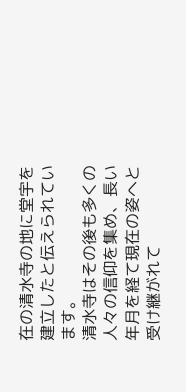在の清水寺の地に堂宇を建立したと伝えられています。
清水寺はその後も多くの人々の信仰を集め、長い年月を経て現在の姿へと受け継がれて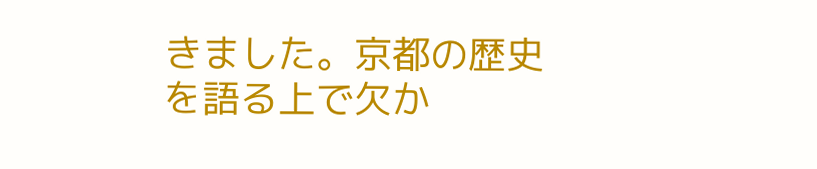きました。京都の歴史を語る上で欠か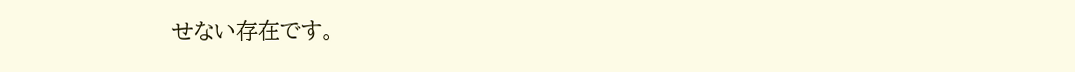せない存在です。